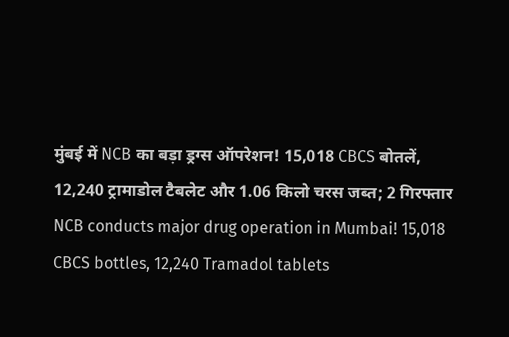मुंबई में NCB का बड़ा ड्रग्स ऑपरेशन! 15,018 CBCS बोतलें, 12,240 ट्रामाडोल टैबलेट और 1.06 किलो चरस जब्त; 2 गिरफ्तार
NCB conducts major drug operation in Mumbai! 15,018 CBCS bottles, 12,240 Tramadol tablets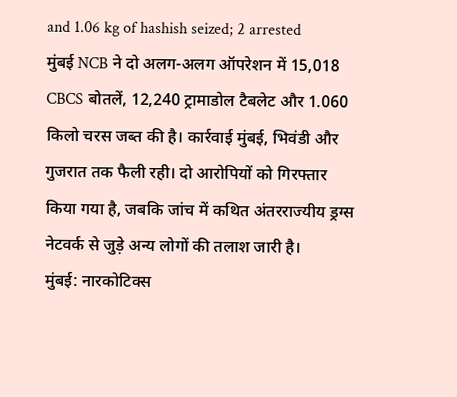and 1.06 kg of hashish seized; 2 arrested
मुंबई NCB ने दो अलग-अलग ऑपरेशन में 15,018 CBCS बोतलें, 12,240 ट्रामाडोल टैबलेट और 1.060 किलो चरस जब्त की है। कार्रवाई मुंबई, भिवंडी और गुजरात तक फैली रही। दो आरोपियों को गिरफ्तार किया गया है, जबकि जांच में कथित अंतरराज्यीय ड्रग्स नेटवर्क से जुड़े अन्य लोगों की तलाश जारी है।
मुंबई: नारकोटिक्स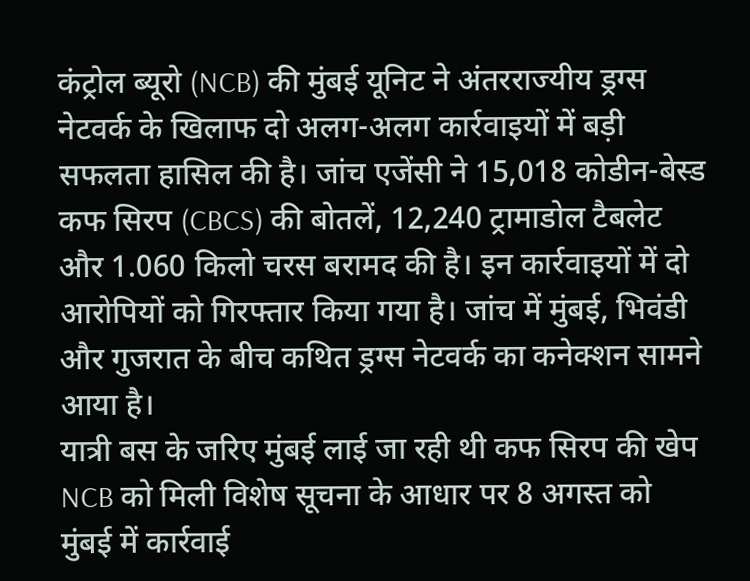कंट्रोल ब्यूरो (NCB) की मुंबई यूनिट ने अंतरराज्यीय ड्रग्स नेटवर्क के खिलाफ दो अलग-अलग कार्रवाइयों में बड़ी सफलता हासिल की है। जांच एजेंसी ने 15,018 कोडीन-बेस्ड कफ सिरप (CBCS) की बोतलें, 12,240 ट्रामाडोल टैबलेट और 1.060 किलो चरस बरामद की है। इन कार्रवाइयों में दो आरोपियों को गिरफ्तार किया गया है। जांच में मुंबई, भिवंडी और गुजरात के बीच कथित ड्रग्स नेटवर्क का कनेक्शन सामने आया है।
यात्री बस के जरिए मुंबई लाई जा रही थी कफ सिरप की खेप
NCB को मिली विशेष सूचना के आधार पर 8 अगस्त को मुंबई में कार्रवाई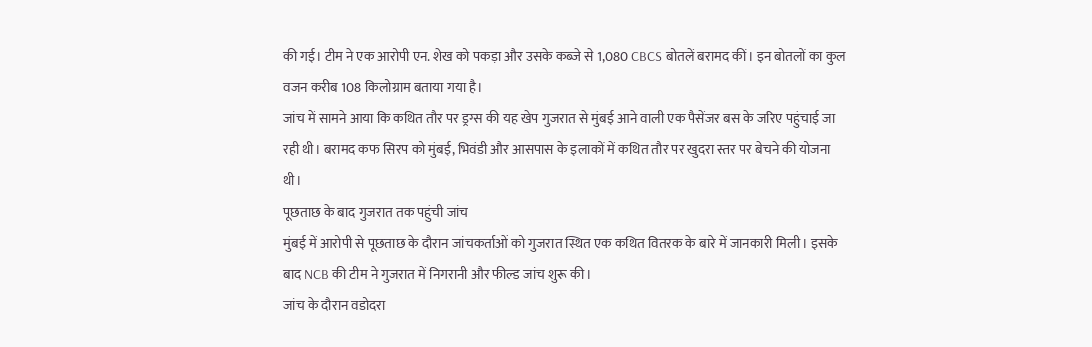की गई। टीम ने एक आरोपी एन. शेख को पकड़ा और उसके कब्जे से 1,080 CBCS बोतलें बरामद कीं। इन बोतलों का कुल वजन करीब 108 किलोग्राम बताया गया है।
जांच में सामने आया कि कथित तौर पर ड्रग्स की यह खेप गुजरात से मुंबई आने वाली एक पैसेंजर बस के जरिए पहुंचाई जा रही थी। बरामद कफ सिरप को मुंबई, भिवंडी और आसपास के इलाकों में कथित तौर पर खुदरा स्तर पर बेचने की योजना थी।
पूछताछ के बाद गुजरात तक पहुंची जांच
मुंबई में आरोपी से पूछताछ के दौरान जांचकर्ताओं को गुजरात स्थित एक कथित वितरक के बारे में जानकारी मिली। इसके बाद NCB की टीम ने गुजरात में निगरानी और फील्ड जांच शुरू की।
जांच के दौरान वडोदरा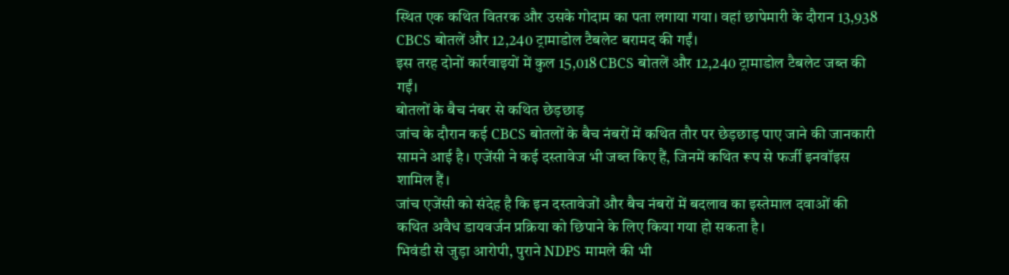स्थित एक कथित वितरक और उसके गोदाम का पता लगाया गया। वहां छापेमारी के दौरान 13,938 CBCS बोतलें और 12,240 ट्रामाडोल टैबलेट बरामद की गईं।
इस तरह दोनों कार्रवाइयों में कुल 15,018 CBCS बोतलें और 12,240 ट्रामाडोल टैबलेट जब्त की गईं।
बोतलों के बैच नंबर से कथित छेड़छाड़
जांच के दौरान कई CBCS बोतलों के बैच नंबरों में कथित तौर पर छेड़छाड़ पाए जाने की जानकारी सामने आई है। एजेंसी ने कई दस्तावेज भी जब्त किए हैं, जिनमें कथित रूप से फर्जी इनवॉइस शामिल हैं।
जांच एजेंसी को संदेह है कि इन दस्तावेजों और बैच नंबरों में बदलाव का इस्तेमाल दवाओं की कथित अवैध डायवर्जन प्रक्रिया को छिपाने के लिए किया गया हो सकता है।
भिवंडी से जुड़ा आरोपी, पुराने NDPS मामले की भी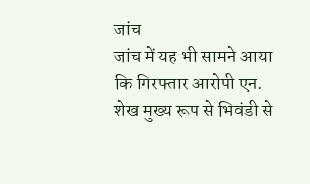जांच
जांच में यह भी सामने आया कि गिरफ्तार आरोपी एन. शेख मुख्य रूप से भिवंडी से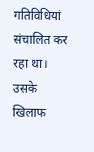गतिविधियां संचालित कर रहा था। उसके खिलाफ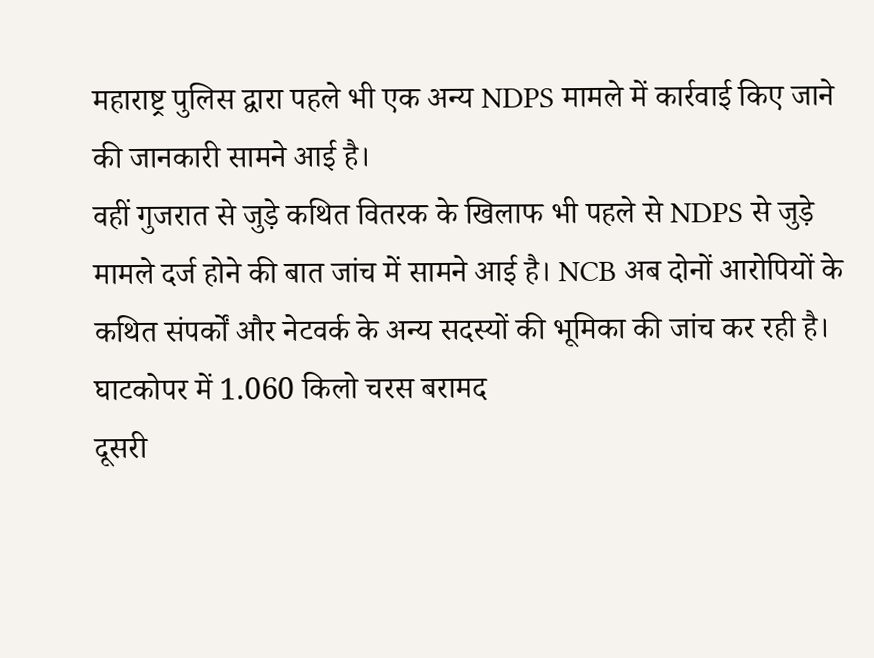महाराष्ट्र पुलिस द्वारा पहले भी एक अन्य NDPS मामले में कार्रवाई किए जाने की जानकारी सामने आई है।
वहीं गुजरात से जुड़े कथित वितरक के खिलाफ भी पहले से NDPS से जुड़े मामले दर्ज होने की बात जांच में सामने आई है। NCB अब दोनों आरोपियों के कथित संपर्कों और नेटवर्क के अन्य सदस्यों की भूमिका की जांच कर रही है।
घाटकोपर में 1.060 किलो चरस बरामद
दूसरी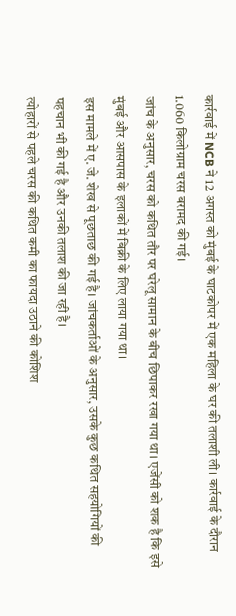कार्रवाई में NCB ने 12 अगस्त को मुंबई के घाटकोपर में एक महिला के घर की तलाशी ली। कार्रवाई के दौरान 1.060 किलोग्राम चरस बरामद की गई।
जांच के अनुसार, चरस को कथित तौर पर घरेलू सामान के बीच छिपाकर रखा गया था। एजेंसी को शक है कि इसे मुंबई और आसपास के इलाकों में बिक्री के लिए लाया गया था।
इस मामले में ए. जे. शेख से पूछताछ की गई है। जांचकर्ताओं के अनुसार, उसके कुछ कथित सहयोगियों की पहचान भी की गई है और उनकी तलाश की जा रही है।
त्योहारों से पहले चरस की कथित कमी का फायदा उठाने की कोशिश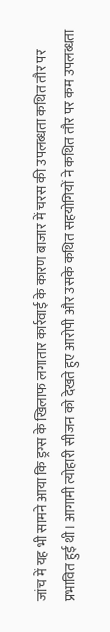जांच में यह भी सामने आया कि ड्रग्स के खिलाफ लगातार कार्रवाई के कारण बाजार में चरस की उपलब्धता कथित तौर पर प्रभावित हुई थी। आगामी त्योहारी सीजन को देखते हुए आरोपी और उसके कथित सहयोगियों ने कथित तौर पर कम उपलब्धता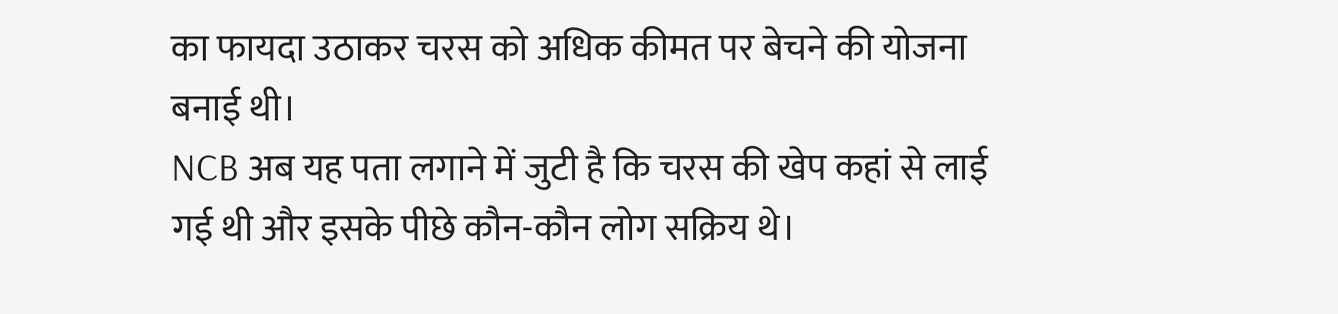का फायदा उठाकर चरस को अधिक कीमत पर बेचने की योजना बनाई थी।
NCB अब यह पता लगाने में जुटी है कि चरस की खेप कहां से लाई गई थी और इसके पीछे कौन-कौन लोग सक्रिय थे।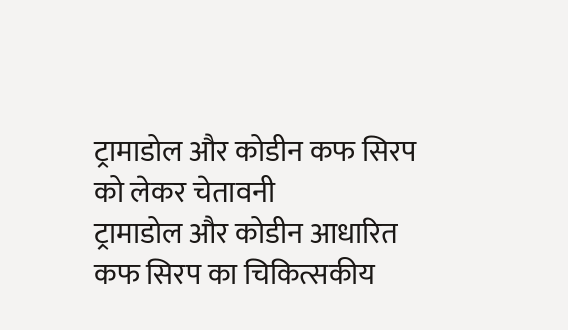ट्रामाडोल और कोडीन कफ सिरप को लेकर चेतावनी
ट्रामाडोल और कोडीन आधारित कफ सिरप का चिकित्सकीय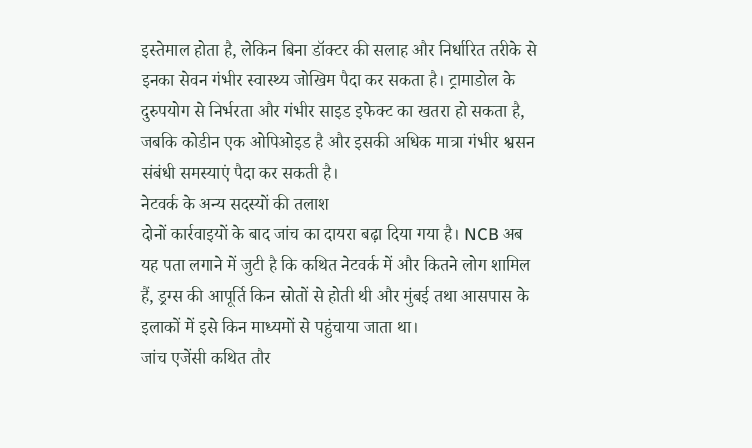इस्तेमाल होता है, लेकिन बिना डॉक्टर की सलाह और निर्धारित तरीके से इनका सेवन गंभीर स्वास्थ्य जोखिम पैदा कर सकता है। ट्रामाडोल के दुरुपयोग से निर्भरता और गंभीर साइड इफेक्ट का खतरा हो सकता है, जबकि कोडीन एक ओपिओइड है और इसकी अधिक मात्रा गंभीर श्वसन संबंधी समस्याएं पैदा कर सकती है।
नेटवर्क के अन्य सदस्यों की तलाश
दोनों कार्रवाइयों के बाद जांच का दायरा बढ़ा दिया गया है। NCB अब यह पता लगाने में जुटी है कि कथित नेटवर्क में और कितने लोग शामिल हैं, ड्रग्स की आपूर्ति किन स्रोतों से होती थी और मुंबई तथा आसपास के इलाकों में इसे किन माध्यमों से पहुंचाया जाता था।
जांच एजेंसी कथित तौर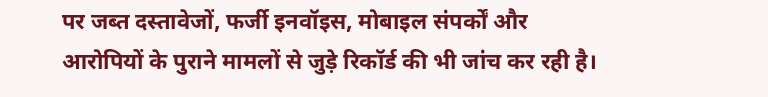पर जब्त दस्तावेजों, फर्जी इनवॉइस, मोबाइल संपर्कों और आरोपियों के पुराने मामलों से जुड़े रिकॉर्ड की भी जांच कर रही है।